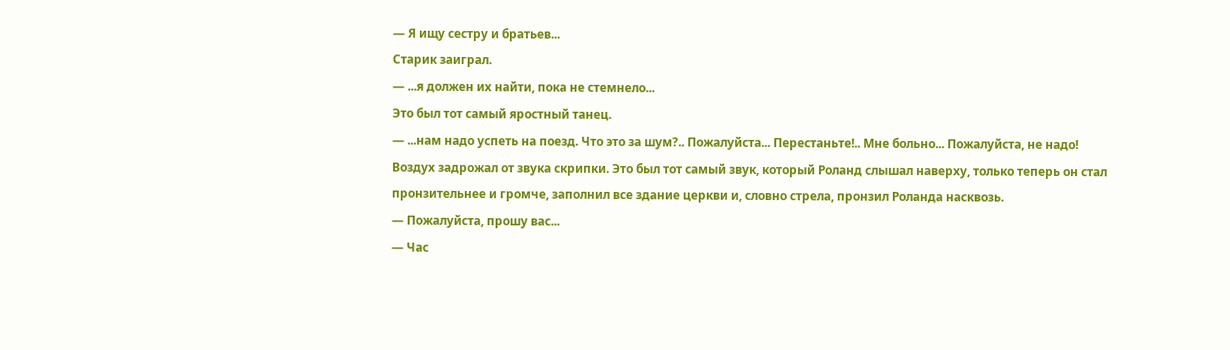— Я ищу сестру и братьев...
Старик заиграл.
— ...я должен их найти, пока не стемнело...
Это был тот самый яростный танец.
— ...нам надо успеть на поезд. Что это за шум?.. Пожалуйста... Перестаньте!.. Мне больно... Пожалуйста, не надо!
Воздух задрожал от звука скрипки. Это был тот самый звук, который Роланд слышал наверху, только теперь он стал пронзительнее и громче, заполнил все здание церкви и, словно стрела, пронзил Роланда насквозь.
— Пожалуйста, прошу вас...
— Час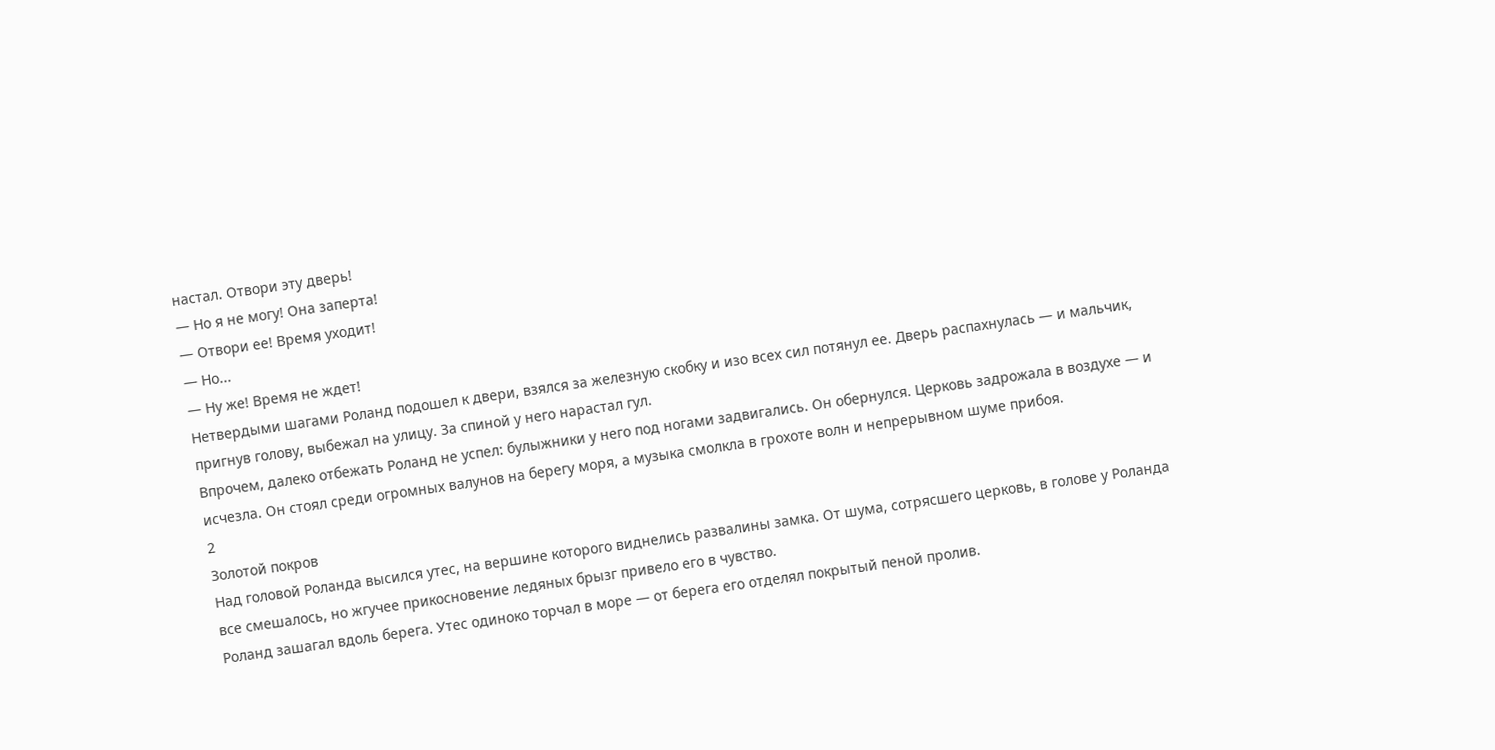настал. Отвори эту дверь!
— Но я не могу! Она заперта!
— Отвори ее! Время уходит!
— Но...
— Ну же! Время не ждет!
Нетвердыми шагами Роланд подошел к двери, взялся за железную скобку и изо всех сил потянул ее. Дверь распахнулась — и мальчик, пригнув голову, выбежал на улицу. За спиной у него нарастал гул.
Впрочем, далеко отбежать Роланд не успел: булыжники у него под ногами задвигались. Он обернулся. Церковь задрожала в воздухе — и исчезла. Он стоял среди огромных валунов на берегу моря, а музыка смолкла в грохоте волн и непрерывном шуме прибоя.
2
Золотой покров
Над головой Роланда высился утес, на вершине которого виднелись развалины замка. От шума, сотрясшего церковь, в голове у Роланда все смешалось, но жгучее прикосновение ледяных брызг привело его в чувство.
Роланд зашагал вдоль берега. Утес одиноко торчал в море — от берега его отделял покрытый пеной пролив.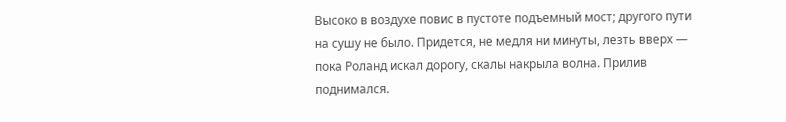Высоко в воздухе повис в пустоте подъемный мост; другого пути на сушу не было. Придется, не медля ни минуты, лезть вверх — пока Роланд искал дорогу, скалы накрыла волна. Прилив поднимался.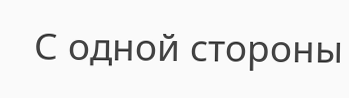С одной стороны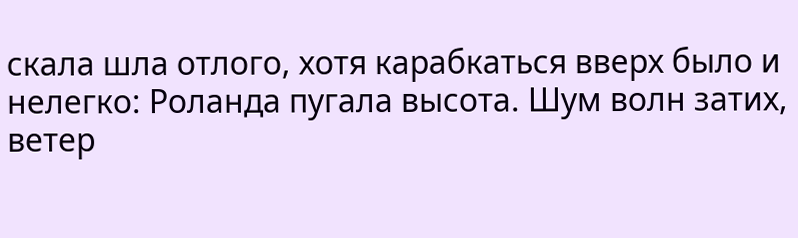скала шла отлого, хотя карабкаться вверх было и нелегко: Роланда пугала высота. Шум волн затих, ветер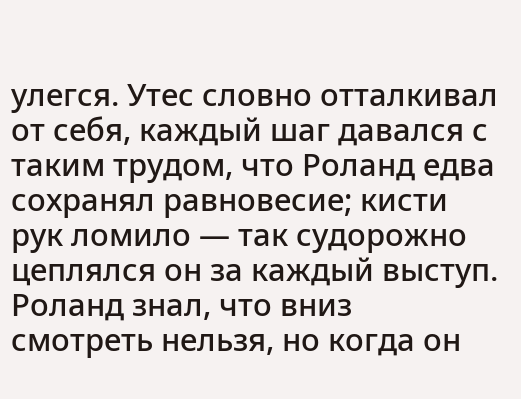улегся. Утес словно отталкивал от себя, каждый шаг давался с таким трудом, что Роланд едва сохранял равновесие; кисти рук ломило — так судорожно цеплялся он за каждый выступ. Роланд знал, что вниз смотреть нельзя, но когда он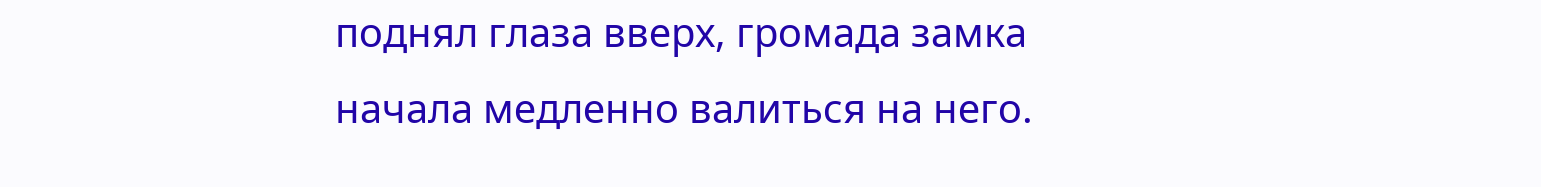поднял глаза вверх, громада замка начала медленно валиться на него.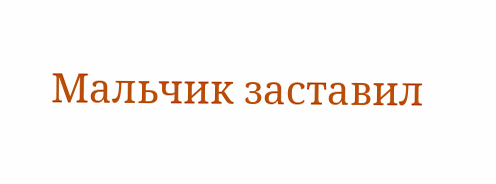Мальчик заставил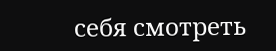себя смотреть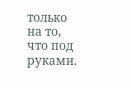только на то, что под руками.